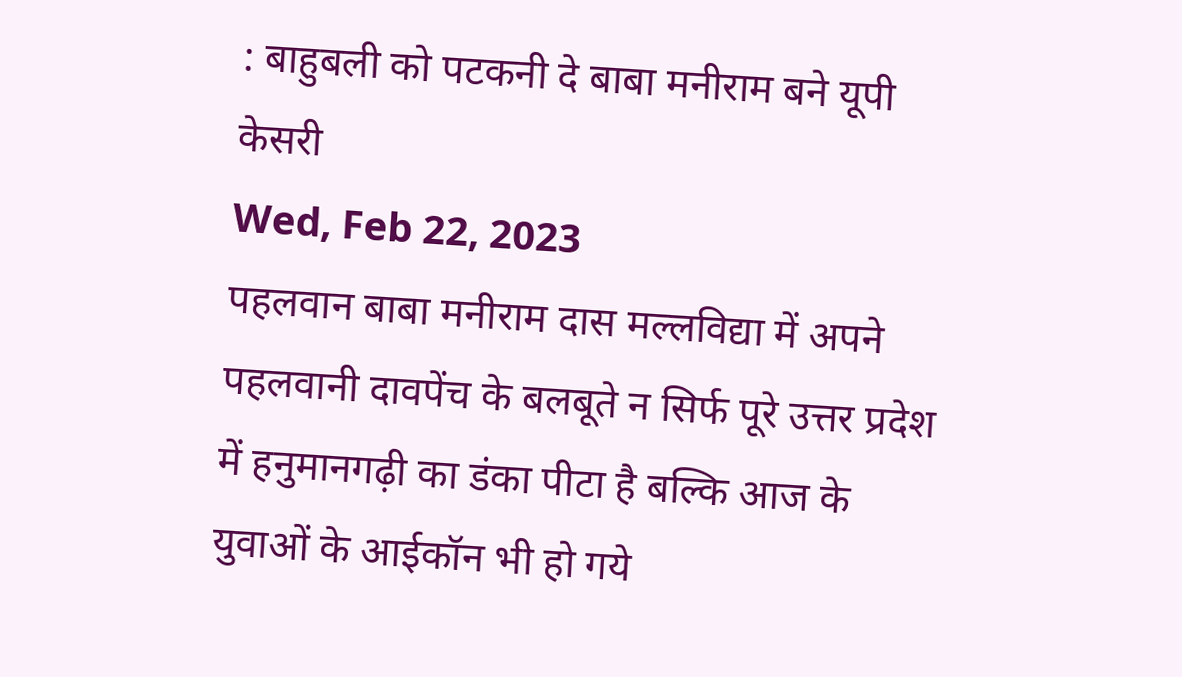: बाहुबली को पटकनी दे बाबा मनीराम बने यूपी केसरी
Wed, Feb 22, 2023
पहलवान बाबा मनीराम दास मल्लविद्या में अपने पहलवानी दावपेंच के बलबूते न सिर्फ पूरे उत्तर प्रदेश में हनुमानगढ़ी का डंका पीटा है बल्कि आज के युवाओं के आईकॉन भी हो गये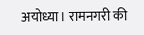अयोध्या। रामनगरी की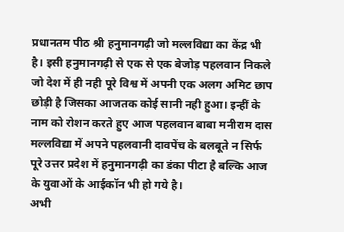प्रधानतम पीठ श्री हनुमानगढ़ी जो मल्लविद्या का केंद्र भी है। इसी हनुमानगढ़ी से एक से एक बेजोड़ पहलवान निकले जो देश में ही नही पूरे विश्व में अपनी एक अलग अमिट छाप छोड़ी है जिसका आजतक कोई सानी नही हुआ। इन्हीं के नाम को रोशन करते हुए आज पहलवान बाबा मनीराम दास मल्लविद्या में अपने पहलवानी दावपेंच के बलबूते न सिर्फ पूरे उत्तर प्रदेश में हनुमानगढ़ी का डंका पीटा है बल्कि आज के युवाओं के आईकॉन भी हो गये है।
अभी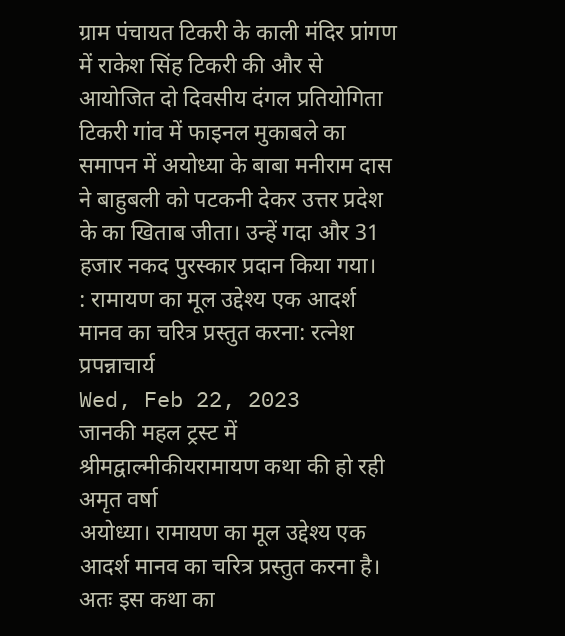ग्राम पंचायत टिकरी के काली मंदिर प्रांगण में राकेश सिंह टिकरी की और से आयोजित दो दिवसीय दंगल प्रतियोगिता टिकरी गांव में फाइनल मुकाबले का समापन में अयोध्या के बाबा मनीराम दास ने बाहुबली को पटकनी देकर उत्तर प्रदेश के का खिताब जीता। उन्हें गदा और 31 हजार नकद पुरस्कार प्रदान किया गया।
: रामायण का मूल उद्देश्य एक आदर्श मानव का चरित्र प्रस्तुत करना: रत्नेश प्रपन्नाचार्य
Wed, Feb 22, 2023
जानकी महल ट्रस्ट में श्रीमद्वाल्मीकीयरामायण कथा की हो रही अमृत वर्षा
अयोध्या। रामायण का मूल उद्देश्य एक आदर्श मानव का चरित्र प्रस्तुत करना है। अतः इस कथा का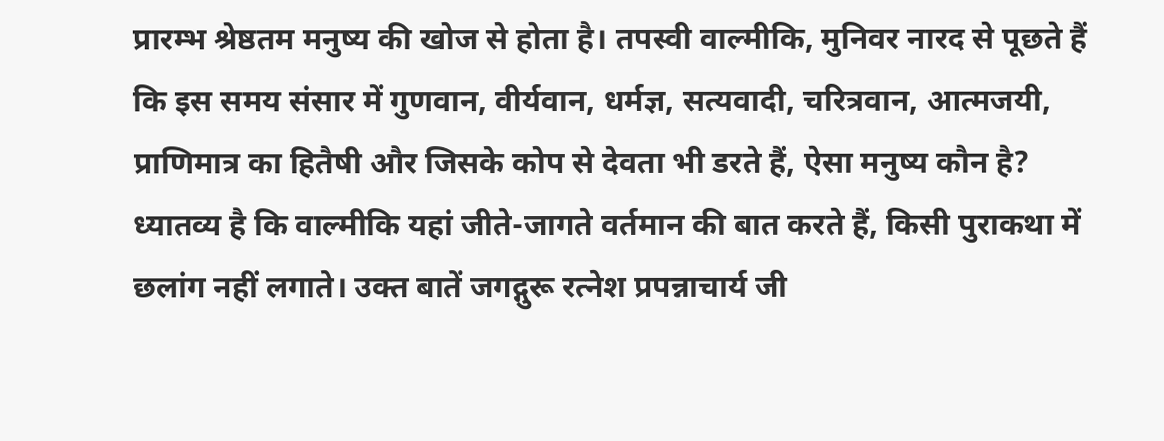प्रारम्भ श्रेष्ठतम मनुष्य की खोज से होता है। तपस्वी वाल्मीकि, मुनिवर नारद से पूछते हैं कि इस समय संसार में गुणवान, वीर्यवान, धर्मज्ञ, सत्यवादी, चरित्रवान, आत्मजयी, प्राणिमात्र का हितैषी और जिसके कोप से देवता भी डरते हैं, ऐसा मनुष्य कौन है? ध्यातव्य है कि वाल्मीकि यहां जीते-जागते वर्तमान की बात करते हैं, किसी पुराकथा में छलांग नहीं लगाते। उक्त बातें जगद्गुरू रत्नेश प्रपन्नाचार्य जी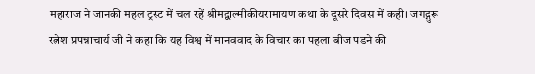महाराज ने जानकी महल ट्रस्ट में चल रहें श्रीमद्वाल्मीकीयरामायण कथा के दूसरे दिवस में कही। जगद्गुरू रत्नेश प्रपन्नाचार्य जी ने कहा कि यह विश्व में मानववाद के विचार का पहला बीज पडने की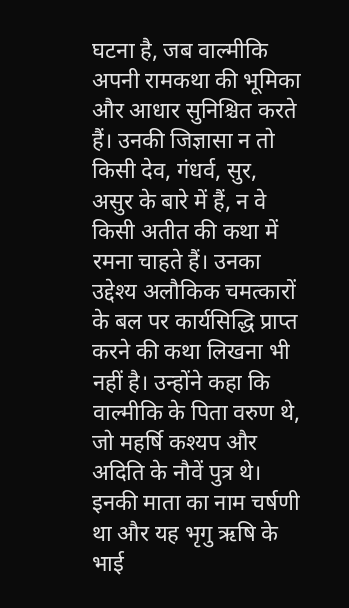घटना है, जब वाल्मीकि अपनी रामकथा की भूमिका और आधार सुनिश्चित करते हैं। उनकी जिज्ञासा न तो किसी देव, गंधर्व, सुर, असुर के बारे में हैं, न वे किसी अतीत की कथा में रमना चाहते हैं। उनका उद्देश्य अलौकिक चमत्कारों के बल पर कार्यसिद्धि प्राप्त करने की कथा लिखना भी नहीं है। उन्होंने कहा कि वाल्मीकि के पिता वरुण थे, जो महर्षि कश्यप और अदिति के नौवें पुत्र थे। इनकी माता का नाम चर्षणी था और यह भृगु ऋषि के भाई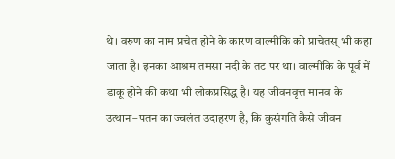थे। वरुण का नाम प्रचेत होने के कारण वाल्मीकि को प्राचेतस् भी कहा जाता है। इनका आश्रम तमसा नदी के तट पर था। वाल्मीकि के पूर्व में डाकू होने की कथा भी लोकप्रसिद्ध है। यह जीवनवृत्त मानव के उत्थान–पतन का ज्वलंत उदाहरण है, कि कुसंगति कैसे जीवन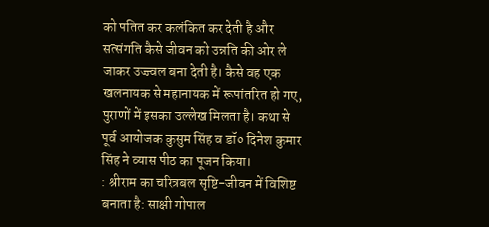को पतित कर कलंकित कर देती है और सत्संगति कैसे जीवन को उन्नति की ओर ले जाकर उज्ज्वल बना देती है। कैसे वह एक खलनायक से महानायक में रूपांतरित हो गए, पुराणों में इसका उल्लेख मिलता है। कथा से पूर्व आयोजक कुसुम सिंह व डॉ० दिनेश कुमार सिंह ने व्यास पीठ का पूजन किया।
: श्रीराम का चरित्रबल सृष्टि-जीवन में विशिष्ट बनाता है: साक्षी गोपाल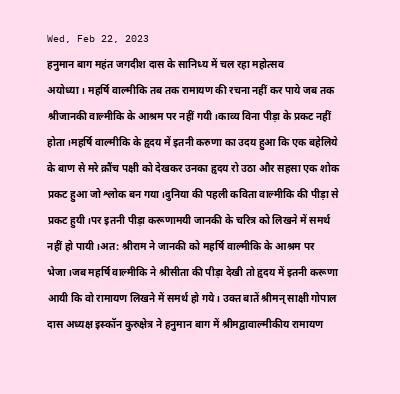Wed, Feb 22, 2023
हनुमान बाग महंत जगदीश दास के सानिध्य में चल रहा महोत्सव
अयोध्या। महर्षि वाल्मीकि तब तक रामायण की रचना नहीं कर पाये जब तक श्रीजानकी वाल्मीकि के आश्रम पर नहीं गयी।काव्य विना पीड़ा के प्रकट नहीं होता।महर्षि वाल्मीकि के हृदय में इतनी करुणा का उदय हुआ कि एक बहेलिये के बाण से मरे क्रौंच पक्षी को देखकर उनका हृदय रो उठा और सहसा एक शोक प्रकट हुआ जो श्लोक बन गया।दुनिया की पहली कविता वाल्मीकि की पीड़ा से प्रकट हुयी।पर इतनी पीड़ा करूणामयी जानकी के चरित्र को लिखने में समर्थ नहीं हो पायी।अत: श्रीराम ने जानकी को महर्षि वाल्मीकि के आश्रम पर भेजा।जब महर्षि वाल्मीकि ने श्रीसीता की पीड़ा देखी तो हृदय में इतनी करूणा आयी कि वो रामायण लिखने में समर्थ हो गये। उक्त बातें श्रीमन् साक्षी गोपाल दास अध्यक्ष इस्कॉन कुरुक्षेत्र ने हनुमान बाग में श्रीमद्वावाल्मीकीय रामायण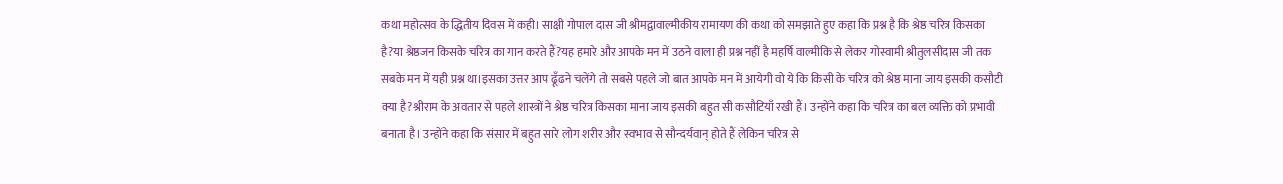कथा महोत्सव के द्धितीय दिवस में कही। साक्षी गोपाल दास जी श्रीमद्वावाल्मीकीय रामायण की कथा को समझाते हुए कहा कि प्रश्न है कि श्रेष्ठ चरित्र किसका है?या श्रेष्ठजन किसके चरित्र का गान करते हैं?यह हमारे और आपके मन में उठने वाला ही प्रश्न नहीं है महर्षि वाल्मीकि से लेकर गोस्वामी श्रीतुलसीदास जी तक सबके मन में यही प्रश्न था।इसका उत्तर आप ढूँढने चलेंगे तो सबसे पहले जो बात आपके मन में आयेगी वो ये कि किसी के चरित्र को श्रेष्ठ माना जाय इसकी कसौटी क्या है?श्रीराम के अवतार से पहले शास्त्रों ने श्रेष्ठ चरित्र किसका माना जाय इसकी बहुत सी कसौटियाँ रखी हैं। उन्होंने कहा कि चरित्र का बल व्यक्ति को प्रभावी बनाता है। उन्होंने कहा कि संसार में बहुत सारे लोग शरीर और स्वभाव से सौन्दर्यवान् होते हैं लेकिन चरित्र से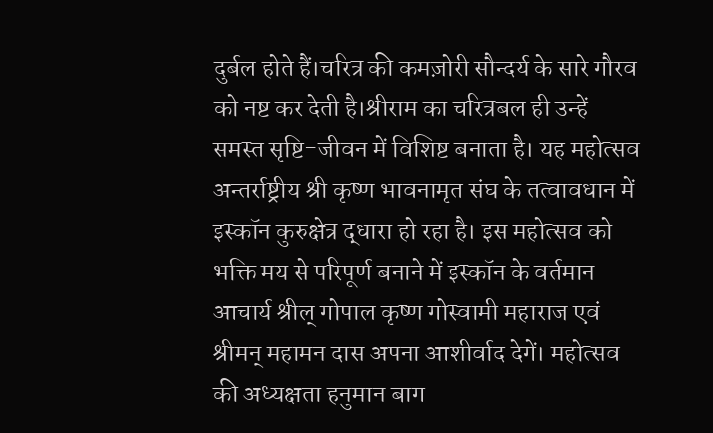दुर्बल होते हैं।चरित्र की कमज़ोरी सौन्दर्य के सारे गौरव को नष्ट कर देती है।श्रीराम का चरित्रबल ही उन्हें समस्त सृष्टि-जीवन में विशिष्ट बनाता है। यह महोत्सव अन्तर्राष्ट्रीय श्री कृष्ण भावनामृत संघ के तत्वावधान में इस्कॉन कुरुक्षेत्र द्धारा हो रहा है। इस महोत्सव को भक्ति मय से परिपूर्ण बनाने में इस्कॉन के वर्तमान आचार्य श्रील् गोपाल कृष्ण गोस्वामी महाराज एवं श्रीमन् महामन दास अपना आशीर्वाद देगें। महोत्सव की अध्यक्षता हनुमान बाग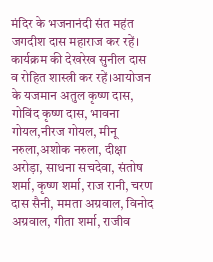मंदिर के भजनानंदी संत महंत जगदीश दास महाराज कर रहें। कार्यक्रम की देखरेख सुनील दास व रोहित शास्त्री कर रहें।आयोजन के यजमान अतुल कृष्ण दास, गोविंद कृष्ण दास, भावना गोयल,नीरज गोयल, मीनू नरुला,अशोक नरुला, दीक्षा अरोड़ा, साधना सचदेवा, संतोष शर्मा, कृष्ण शर्मा, राज रानी, चरण दास सैनी, ममता अग्रवाल, विनोद अग्रवाल, गीता शर्मा, राजीव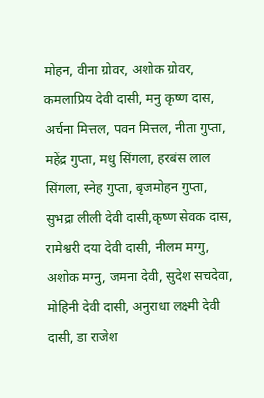मोहन, वीना ग्रोवर, अशोक ग्रोवर, कमलाप्रिय देवी दासी, मनु कृष्ण दास, अर्चना मित्तल, पवन मित्तल, नीता गुप्ता, महेंद्र गुप्ता, मधु सिंगला, हरबंस लाल सिंगला, स्नेह गुप्ता, बृजमोहन गुप्ता, सुभद्रा लीली देवी दासी,कृष्ण सेवक दास, रामेश्वरी दया देवी दासी, नीलम मग्गु, अशोक मग्नु, जमना देवी, सुदेश सचदेवा, मोहिनी देवी दासी, अनुराधा लक्ष्मी देवी दासी, डा राजेश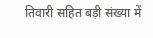तिवारी सहित बड़ी संख्या में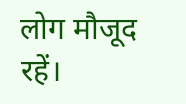लोग मौजूद रहें।